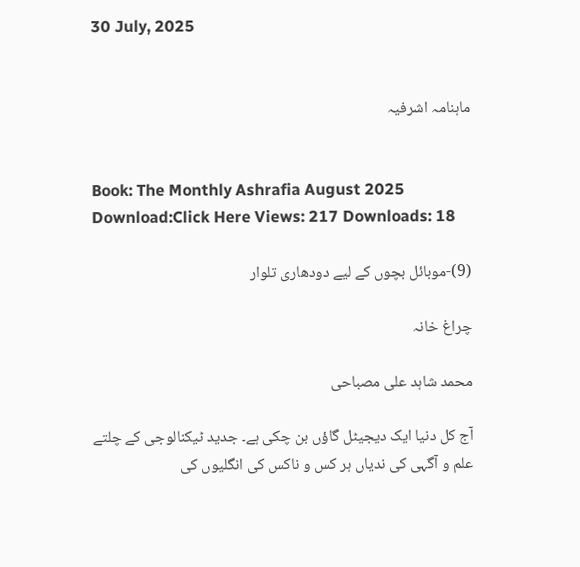30 July, 2025


ماہنامہ اشرفیہ


Book: The Monthly Ashrafia August 2025 Download:Click Here Views: 217 Downloads: 18

(9)-موبائل بچوں کے لیے دودھاری تلوار

چراغ خانہ

محمد شاہد علی مصباحی

آج کل دنیا ایک دیجیٹل گاؤں بن چکی ہے۔ جدید ٹیکنالوجی کے چلتے علم و آگہی کی ندیاں ہر کس و ناکس کی انگلیوں کی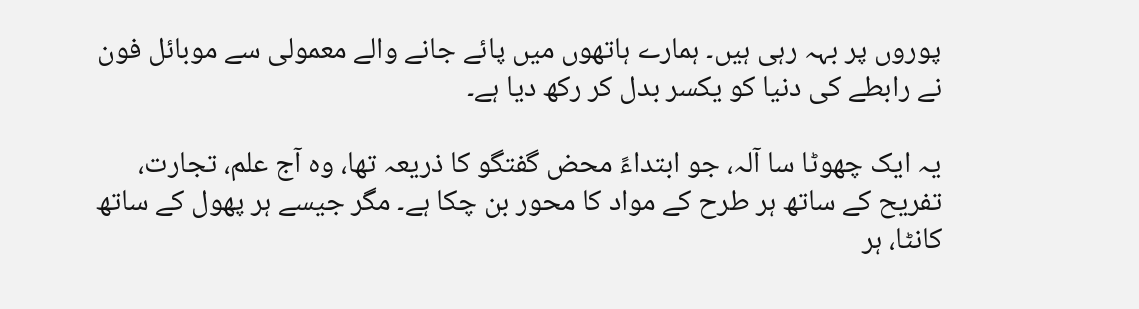پوروں پر بہہ رہی ہیں۔ ہمارے ہاتھوں میں پائے جانے والے معمولی سے موبائل فون نے رابطے کی دنیا کو یکسر بدل کر رکھ دیا ہے۔

یہ ایک چھوٹا سا آلہ، جو ابتداءً محض گفتگو کا ذریعہ تھا، وہ آج علم، تجارت، تفریح کے ساتھ ہر طرح کے مواد کا محور بن چکا ہے۔ مگر جیسے ہر پھول کے ساتھ کانٹا، ہر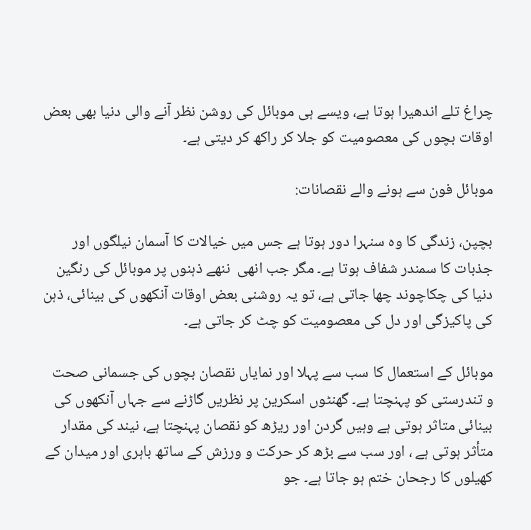چراغ تلے اندھیرا ہوتا ہے، ویسے ہی موبائل کی روشن نظر آنے والی دنیا بھی بعض اوقات بچوں کی معصومیت کو جلا کر راکھ کر دیتی ہے۔

موبائل فون سے ہونے والے نقصانات:

بچپن، زندگی کا وہ سنہرا دور ہوتا ہے جس میں خیالات کا آسمان نیلگوں اور جذبات کا سمندر شفاف ہوتا ہے۔ مگر جب انھی  ننھے ذہنوں پر موبائل کی رنگین دنیا کی چکاچوند چھا جاتی ہے، تو یہ روشنی بعض اوقات آنکھوں کی بینائی، ذہن کی پاکیزگی اور دل کی معصومیت کو چٹ کر جاتی ہے۔

موبائل کے استعمال کا سب سے پہلا اور نمایاں نقصان بچوں کی جسمانی صحت و تندرستی کو پہنچتا ہے۔ گھنٹوں اسکرین پر نظریں گاڑنے سے جہاں آنکھوں کی بینائی متاثر ہوتی ہے وہیں گردن اور ریڑھ کو نقصان پہنچتا ہے، نیند کی مقدار متأثر ہوتی ہے ، اور سب سے بڑھ کر حرکت و ورزش کے ساتھ باہری اور میدان کے کھیلوں کا رجحان ختم ہو جاتا ہے۔ جو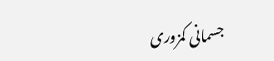جسمانی کمزوری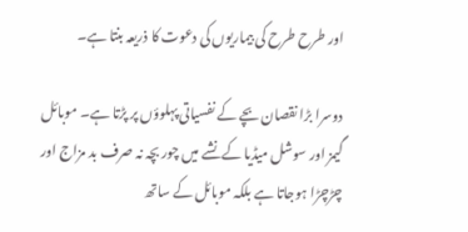اور طرح طرح کی بیماریوں کی دعوت کا ذریعہ بنتا ہے۔

دوسرا بڑا نقصان بچے کے نفسیاتی پہلوؤں پر پڑتا ہے۔ موبائل گیمز اور سوشل میڈیا کے نشے میں چور بچہ نہ صرف بد مزاج اور چڑچڑا ہوجاتا ہے بلکہ موبائل کے ساتھ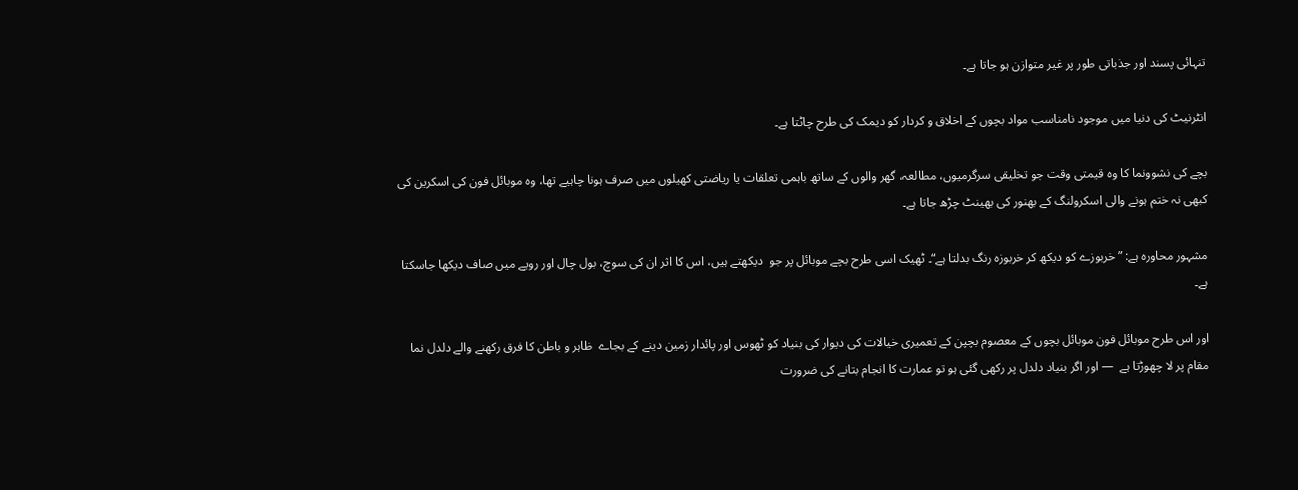تنہائی پسند اور جذباتی طور پر غیر متوازن ہو جاتا ہے۔

انٹرنیٹ کی دنیا میں موجود نامناسب مواد بچوں کے اخلاق و کردار کو دیمک کی طرح چاٹتا ہے۔

بچے کی نشوونما کا وہ قیمتی وقت جو تخلیقی سرگرمیوں، مطالعہ، گھر والوں کے ساتھ باہمی تعلقات یا ریاضتی کھیلوں میں صرف ہونا چاہیے تھا، وہ موبائل فون کی اسکرین کی کبھی نہ ختم ہونے والی اسکرولنگ کے بھنور کی بھینٹ چڑھ جاتا ہے۔

مشہور محاورہ ہے: ”خربوزے کو دیکھ کر خربوزہ رنگ بدلتا ہے“۔ ٹھیک اسی طرح بچے موبائل پر جو  دیکھتے ہیں، اس کا اثر ان کی سوچ، بول چال اور رویے میں صاف دیکھا جاسکتا ہے۔

اور اس طرح موبائل فون موبائل بچوں کے معصوم بچپن کے تعمیری خیالات کی دیوار کی بنیاد کو ٹھوس اور پائدار زمین دینے کے بجاے  ظاہر و باطن کا فرق رکھنے والے دلدل نما مقام پر لا چھوڑتا ہے  — اور اگر بنیاد دلدل پر رکھی گئی ہو تو عمارت کا انجام بتانے کی ضرورت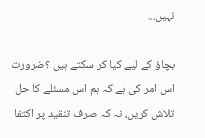نہیں...

بچاؤ کے لیے کیا کر سکتے ہیں ؟ضرورت اس امر کی ہے کہ ہم اس مسئلے کا حل تلاش کریں، نہ کہ صرف تنقید پر اکتفا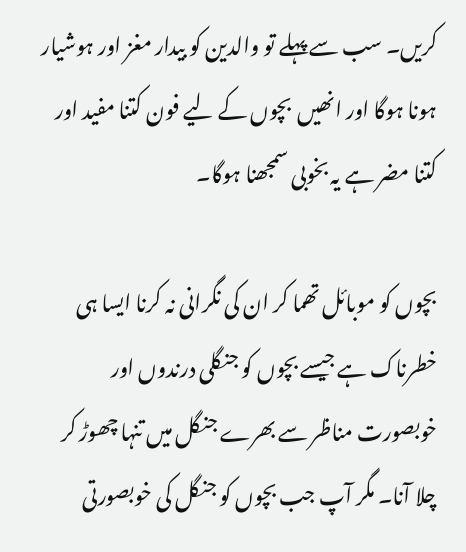کریں۔ سب سے پہلے تو والدین کو بیدار مغز اور ہوشیار ہونا ہوگا اور انھیں  بچوں کے لیے فون کتنا مفید اور کتنا مضر ہے یہ بخوبی سمجھنا ہوگا۔

بچوں کو موبائل تھما کر ان کی نگرانی نہ کرنا ایسا ہی خطرناک ہے جیسے بچوں کو جنگلی درندوں اور خوبصورت مناظر سے بھرے جنگل میں تنہا چھوڑ کر چلا آنا۔ مگر آپ جب بچوں کو جنگل کی خوبصورتی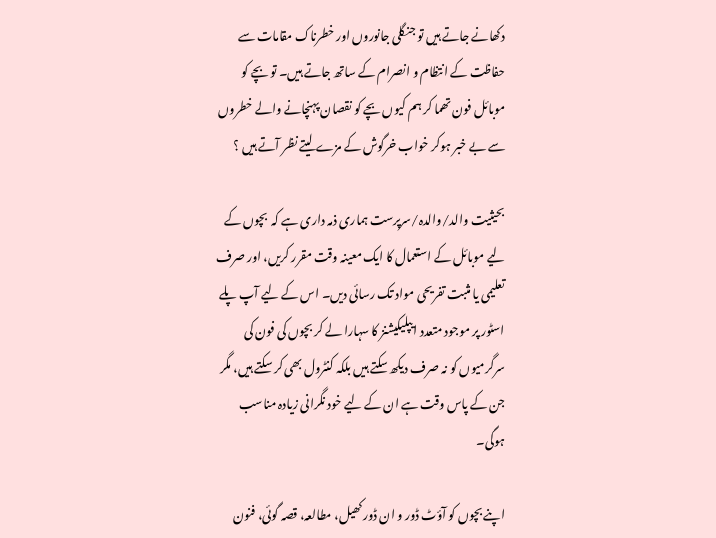دکھانے جاتے ہیں تو جنگلی جانوروں اور خطرناک مقامات سے حفاظت کے انتظام و انصرام کے ساتھ جاتے ہیں۔ تو بچے کو موبائل فون تھما کر ہم کیوں بچے کو نقصان پہنچانے والے خطروں سے بے خبر ہوکر خواب خرگوش کے مزے لیتے نظر آتے ہیں ؟

بحیثیت والد/والدہ/سرپرست ہماری ذمہ داری ہے کہ  بچوں کے لیے موبائل کے استعمال کا ایک معینہ وقت مقرر کریں، اور صرف تعلیمی یا مثبت تفریحی مواد تک رسائی دیں۔ اس کے لیے آپ پلے اسٹور پر موجود متعدد ایپلیکیشنز کا سہارا لے کر بچوں کی فون کی سرگرمیوں کو نہ صرف دیکھ سکتے ہیں بلکہ کنٹرول بھی کر سکتے ہیں، مگر جن کے پاس وقت ہے ان کے لیے خود نگرانی زیادہ مناسب ہوگی۔

اپنے بچوں کو آؤٹ ڈور و ان ڈور کھیل، مطالعہ، قصہ گوئی، فنون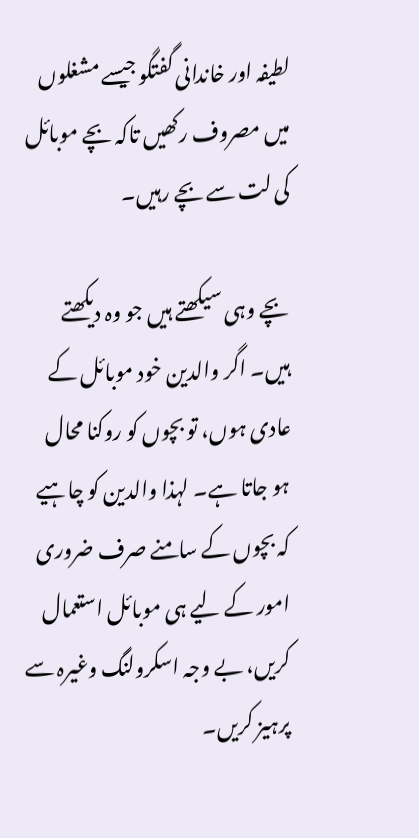لطیفہ اور خاندانی گفتگو جیسے مشغلوں میں مصروف رکھیں تاکہ بچے موبائل کی لت سے بچے رہیں۔

بچے وہی سیکھتے ہیں جو وہ دیکھتے ہیں۔ اگر والدین خود موبائل کے عادی ہوں، تو بچوں کو روکنا محال ہو جاتا ہے۔ لہذا والدین کو چاہیے کہ بچوں کے سامنے صرف ضروری امور کے لیے ہی موبائل استعمال کریں، بے وجہ اسکرولنگ وغیرہ سے پرہیز کریں۔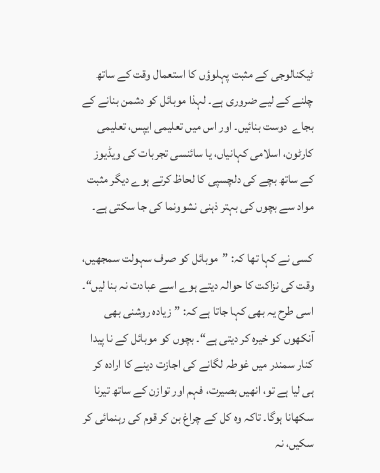ٹیکنالوجی کے مثبت پہلوؤں کا استعمال وقت کے ساتھ چلنے کے لیے ضروری ہے۔ لہذا موبائل کو دشمن بنانے کے بجاے  دوست بنائیں۔ اور اس میں تعلیمی ایپس، تعلیمی کارٹون، اسلامی کہانیاں، یا سائنسی تجربات کی ویڈیوز کے ساتھ بچے کی دلچسپی کا لحاظ کرتے ہوے دیگر مثبت مواد سے بچوں کی بہتر ذہنی نشوونما کی جا سکتی ہے۔

کسی نے کہا تھا کہ: ”موبائل کو صرف سہولت سمجھیں، وقت کی نزاکت کا حوالہ دیتے ہوے اسے عبادت نہ بنا لیں“۔ اسی طرح یہ بھی کہا جاتا ہے کہ: ”زیادہ روشنی بھی آنکھوں کو خیرہ کر دیتی ہے“۔ بچوں کو موبائل کے نا پیدا کنار سمندر میں غوطہ لگانے کی اجازت دینے کا ارادہ کر ہی لیا ہے تو، انھیں بصیرت، فہم اور توازن کے ساتھ تیرنا سکھانا ہوگا۔ تاکہ وہ کل کے چراغ بن کر قوم کی رہنمائی کر سکیں، نہ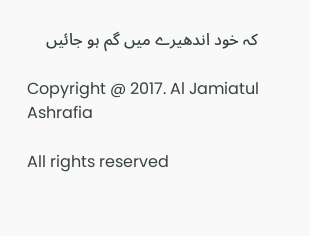کہ خود اندھیرے میں گم ہو جائیں

Copyright @ 2017. Al Jamiatul Ashrafia

All rights reserved